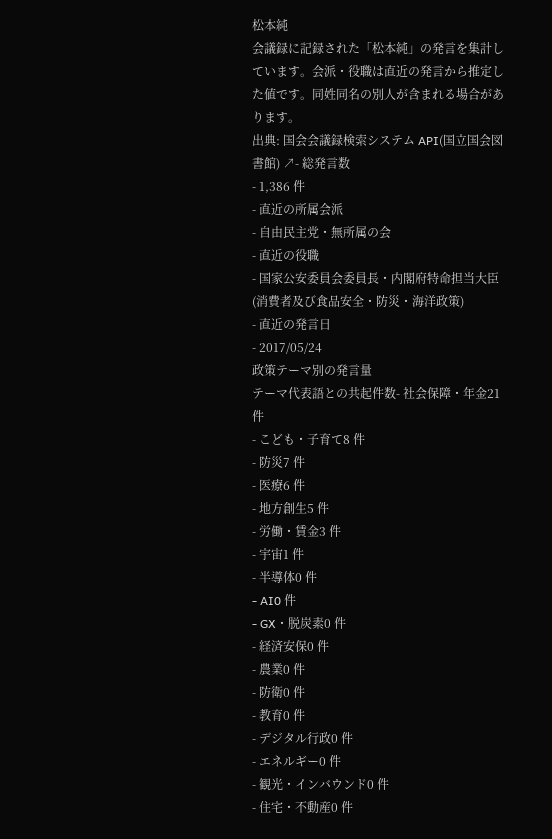松本純
会議録に記録された「松本純」の発言を集計しています。会派・役職は直近の発言から推定した値です。同姓同名の別人が含まれる場合があります。
出典: 国会会議録検索システム API(国立国会図書館) ↗- 総発言数
- 1,386 件
- 直近の所属会派
- 自由民主党・無所属の会
- 直近の役職
- 国家公安委員会委員長・内閣府特命担当大臣(消費者及び食品安全・防災・海洋政策)
- 直近の発言日
- 2017/05/24
政策テーマ別の発言量
テーマ代表語との共起件数- 社会保障・年金21 件
- こども・子育て8 件
- 防災7 件
- 医療6 件
- 地方創生5 件
- 労働・賃金3 件
- 宇宙1 件
- 半導体0 件
- AI0 件
- GX・脱炭素0 件
- 経済安保0 件
- 農業0 件
- 防衛0 件
- 教育0 件
- デジタル行政0 件
- エネルギー0 件
- 観光・インバウンド0 件
- 住宅・不動産0 件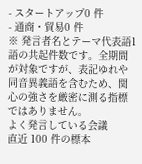- スタートアップ0 件
- 通商・貿易0 件
※ 発言者名とテーマ代表語1語の共起件数です。全期間が対象ですが、表記ゆれや 同音異義語を含むため、関心の強さを厳密に測る指標ではありません。
よく発言している会議
直近 100 件の標本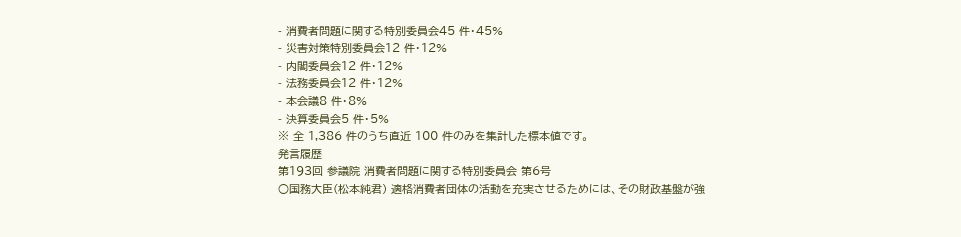- 消費者問題に関する特別委員会45 件・45%
- 災害対策特別委員会12 件・12%
- 内閣委員会12 件・12%
- 法務委員会12 件・12%
- 本会議8 件・8%
- 決算委員会5 件・5%
※ 全 1,386 件のうち直近 100 件のみを集計した標本値です。
発言履歴
第193回 参議院 消費者問題に関する特別委員会 第6号
○国務大臣(松本純君) 適格消費者団体の活動を充実させるためには、その財政基盤が強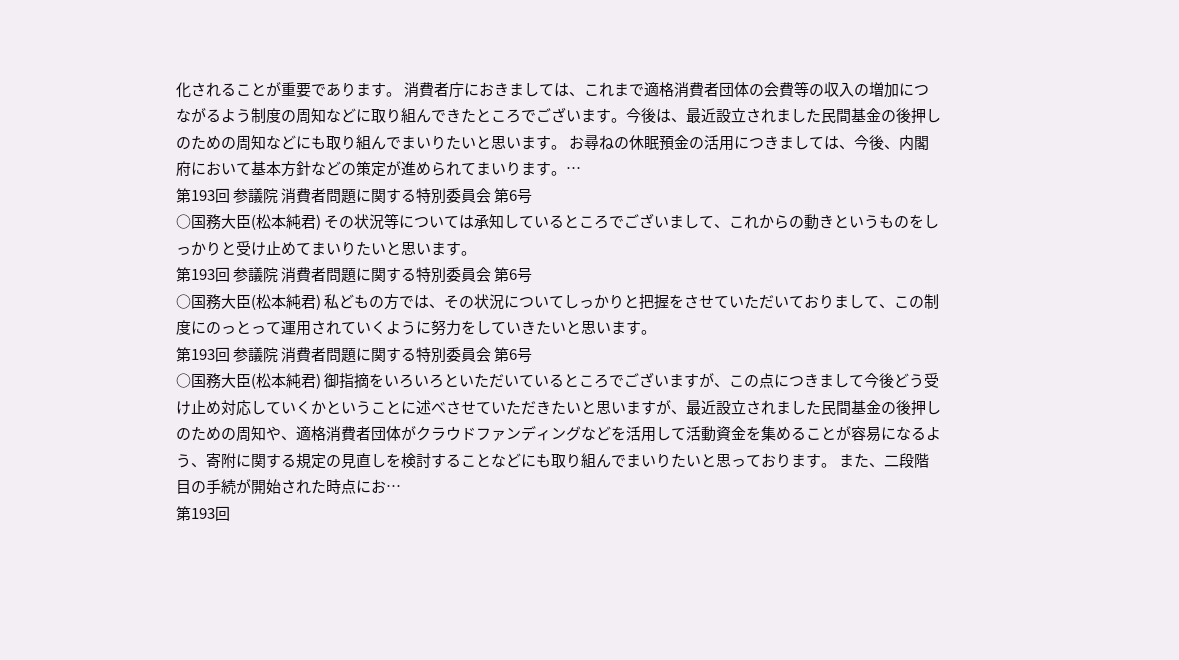化されることが重要であります。 消費者庁におきましては、これまで適格消費者団体の会費等の収入の増加につながるよう制度の周知などに取り組んできたところでございます。今後は、最近設立されました民間基金の後押しのための周知などにも取り組んでまいりたいと思います。 お尋ねの休眠預金の活用につきましては、今後、内閣府において基本方針などの策定が進められてまいります。…
第193回 参議院 消費者問題に関する特別委員会 第6号
○国務大臣(松本純君) その状況等については承知しているところでございまして、これからの動きというものをしっかりと受け止めてまいりたいと思います。
第193回 参議院 消費者問題に関する特別委員会 第6号
○国務大臣(松本純君) 私どもの方では、その状況についてしっかりと把握をさせていただいておりまして、この制度にのっとって運用されていくように努力をしていきたいと思います。
第193回 参議院 消費者問題に関する特別委員会 第6号
○国務大臣(松本純君) 御指摘をいろいろといただいているところでございますが、この点につきまして今後どう受け止め対応していくかということに述べさせていただきたいと思いますが、最近設立されました民間基金の後押しのための周知や、適格消費者団体がクラウドファンディングなどを活用して活動資金を集めることが容易になるよう、寄附に関する規定の見直しを検討することなどにも取り組んでまいりたいと思っております。 また、二段階目の手続が開始された時点にお…
第193回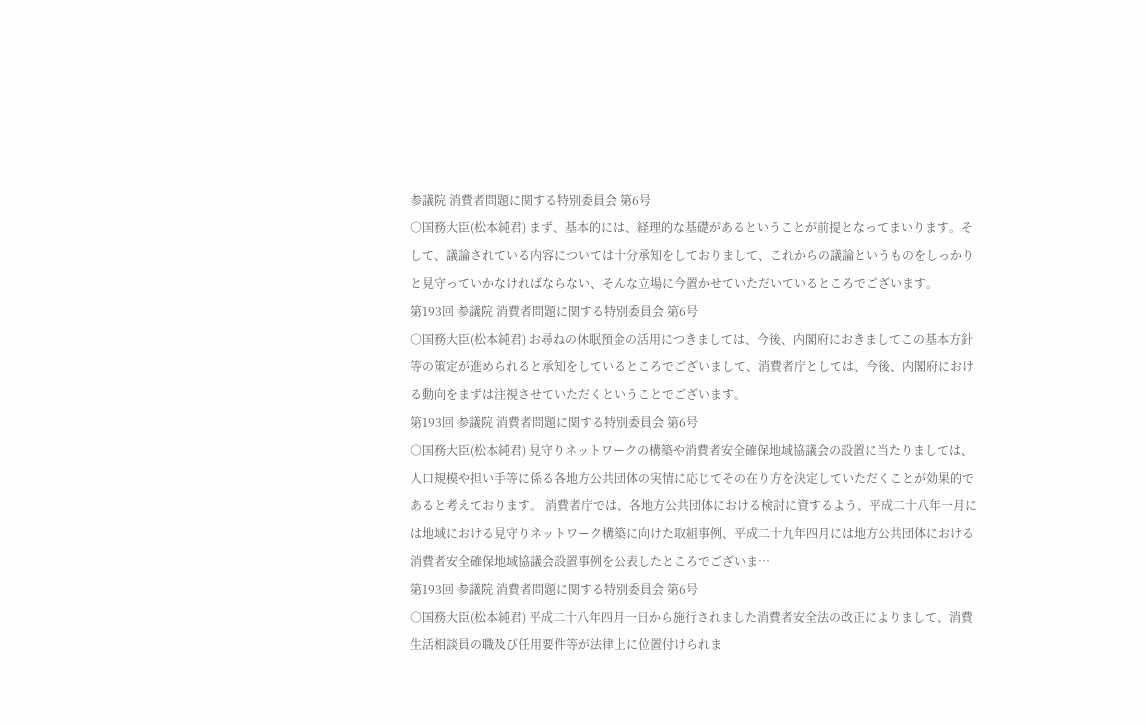参議院 消費者問題に関する特別委員会 第6号
○国務大臣(松本純君) まず、基本的には、経理的な基礎があるということが前提となってまいります。そして、議論されている内容については十分承知をしておりまして、これからの議論というものをしっかりと見守っていかなければならない、そんな立場に今置かせていただいているところでございます。
第193回 参議院 消費者問題に関する特別委員会 第6号
○国務大臣(松本純君) お尋ねの休眠預金の活用につきましては、今後、内閣府におきましてこの基本方針等の策定が進められると承知をしているところでございまして、消費者庁としては、今後、内閣府における動向をまずは注視させていただくということでございます。
第193回 参議院 消費者問題に関する特別委員会 第6号
○国務大臣(松本純君) 見守りネットワークの構築や消費者安全確保地域協議会の設置に当たりましては、人口規模や担い手等に係る各地方公共団体の実情に応じてその在り方を決定していただくことが効果的であると考えております。 消費者庁では、各地方公共団体における検討に資するよう、平成二十八年一月には地域における見守りネットワーク構築に向けた取組事例、平成二十九年四月には地方公共団体における消費者安全確保地域協議会設置事例を公表したところでございま…
第193回 参議院 消費者問題に関する特別委員会 第6号
○国務大臣(松本純君) 平成二十八年四月一日から施行されました消費者安全法の改正によりまして、消費生活相談員の職及び任用要件等が法律上に位置付けられま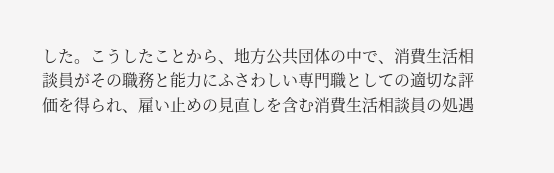した。こうしたことから、地方公共団体の中で、消費生活相談員がその職務と能力にふさわしい専門職としての適切な評価を得られ、雇い止めの見直しを含む消費生活相談員の処遇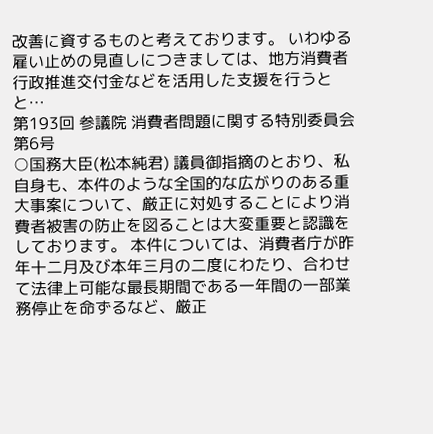改善に資するものと考えております。 いわゆる雇い止めの見直しにつきましては、地方消費者行政推進交付金などを活用した支援を行うとと…
第193回 参議院 消費者問題に関する特別委員会 第6号
○国務大臣(松本純君) 議員御指摘のとおり、私自身も、本件のような全国的な広がりのある重大事案について、厳正に対処することにより消費者被害の防止を図ることは大変重要と認識をしております。 本件については、消費者庁が昨年十二月及び本年三月の二度にわたり、合わせて法律上可能な最長期間である一年間の一部業務停止を命ずるなど、厳正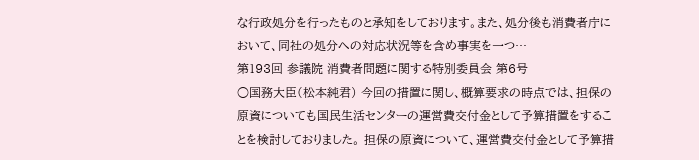な行政処分を行ったものと承知をしております。また、処分後も消費者庁において、同社の処分への対応状況等を含め事実を一つ…
第193回 参議院 消費者問題に関する特別委員会 第6号
○国務大臣(松本純君) 今回の措置に関し、概算要求の時点では、担保の原資についても国民生活センターの運営費交付金として予算措置をすることを検討しておりました。 担保の原資について、運営費交付金として予算措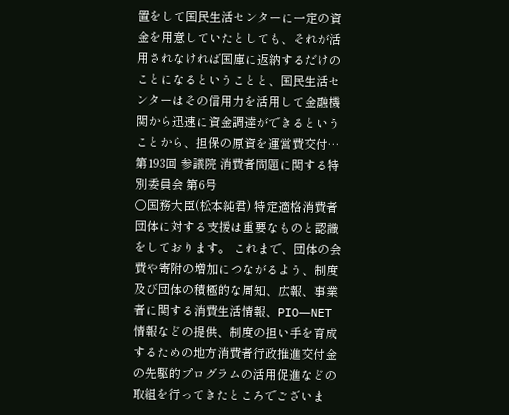置をして国民生活センターに一定の資金を用意していたとしても、それが活用されなければ国庫に返納するだけのことになるということと、国民生活センターはその信用力を活用して金融機関から迅速に資金調達ができるということから、担保の原資を運営費交付…
第193回 参議院 消費者問題に関する特別委員会 第6号
○国務大臣(松本純君) 特定適格消費者団体に対する支援は重要なものと認識をしております。 これまで、団体の会費や寄附の増加につながるよう、制度及び団体の積極的な周知、広報、事業者に関する消費生活情報、PIO―NET情報などの提供、制度の担い手を育成するための地方消費者行政推進交付金の先駆的プログラムの活用促進などの取組を行ってきたところでございま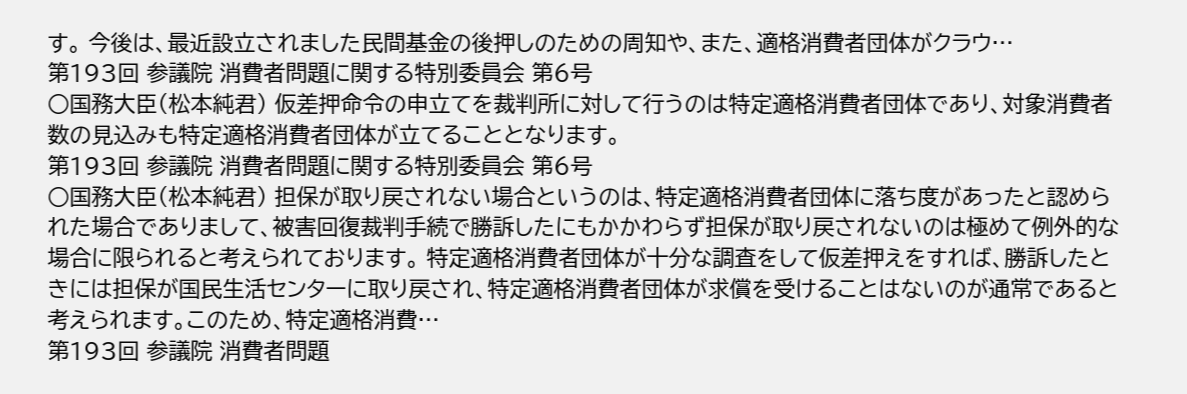す。 今後は、最近設立されました民間基金の後押しのための周知や、また、適格消費者団体がクラウ…
第193回 参議院 消費者問題に関する特別委員会 第6号
○国務大臣(松本純君) 仮差押命令の申立てを裁判所に対して行うのは特定適格消費者団体であり、対象消費者数の見込みも特定適格消費者団体が立てることとなります。
第193回 参議院 消費者問題に関する特別委員会 第6号
○国務大臣(松本純君) 担保が取り戻されない場合というのは、特定適格消費者団体に落ち度があったと認められた場合でありまして、被害回復裁判手続で勝訴したにもかかわらず担保が取り戻されないのは極めて例外的な場合に限られると考えられております。 特定適格消費者団体が十分な調査をして仮差押えをすれば、勝訴したときには担保が国民生活センターに取り戻され、特定適格消費者団体が求償を受けることはないのが通常であると考えられます。このため、特定適格消費…
第193回 参議院 消費者問題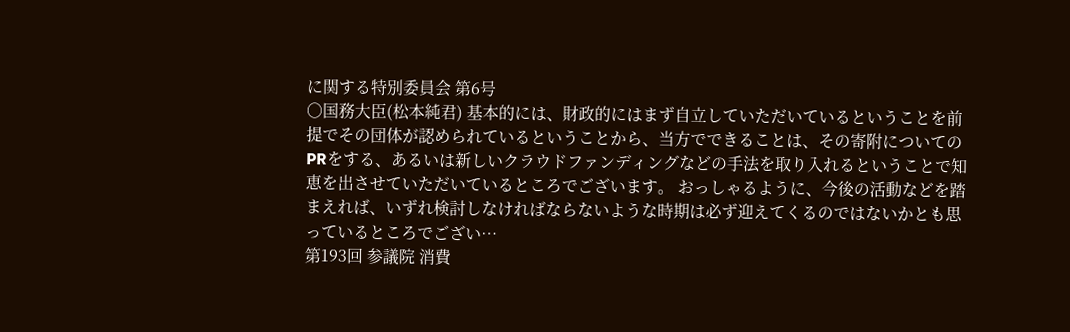に関する特別委員会 第6号
○国務大臣(松本純君) 基本的には、財政的にはまず自立していただいているということを前提でその団体が認められているということから、当方でできることは、その寄附についてのPRをする、あるいは新しいクラウドファンディングなどの手法を取り入れるということで知恵を出させていただいているところでございます。 おっしゃるように、今後の活動などを踏まえれば、いずれ検討しなければならないような時期は必ず迎えてくるのではないかとも思っているところでござい…
第193回 参議院 消費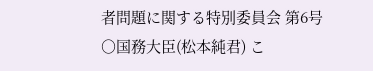者問題に関する特別委員会 第6号
○国務大臣(松本純君) こ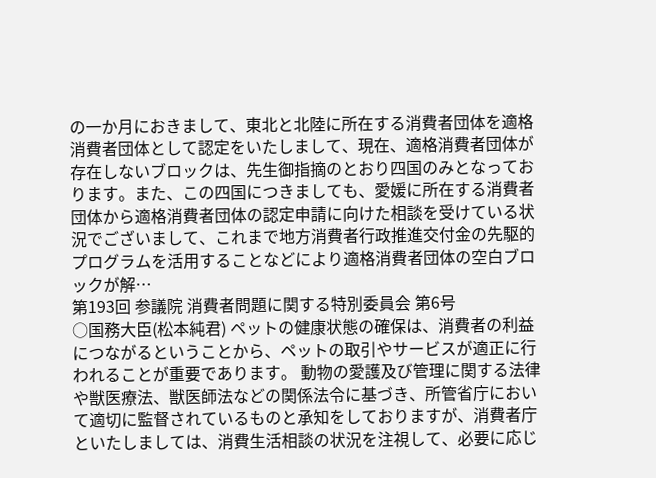の一か月におきまして、東北と北陸に所在する消費者団体を適格消費者団体として認定をいたしまして、現在、適格消費者団体が存在しないブロックは、先生御指摘のとおり四国のみとなっております。また、この四国につきましても、愛媛に所在する消費者団体から適格消費者団体の認定申請に向けた相談を受けている状況でございまして、これまで地方消費者行政推進交付金の先駆的プログラムを活用することなどにより適格消費者団体の空白ブロックが解…
第193回 参議院 消費者問題に関する特別委員会 第6号
○国務大臣(松本純君) ペットの健康状態の確保は、消費者の利益につながるということから、ペットの取引やサービスが適正に行われることが重要であります。 動物の愛護及び管理に関する法律や獣医療法、獣医師法などの関係法令に基づき、所管省庁において適切に監督されているものと承知をしておりますが、消費者庁といたしましては、消費生活相談の状況を注視して、必要に応じ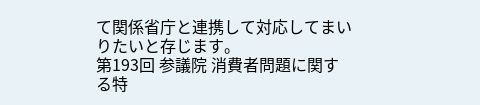て関係省庁と連携して対応してまいりたいと存じます。
第193回 参議院 消費者問題に関する特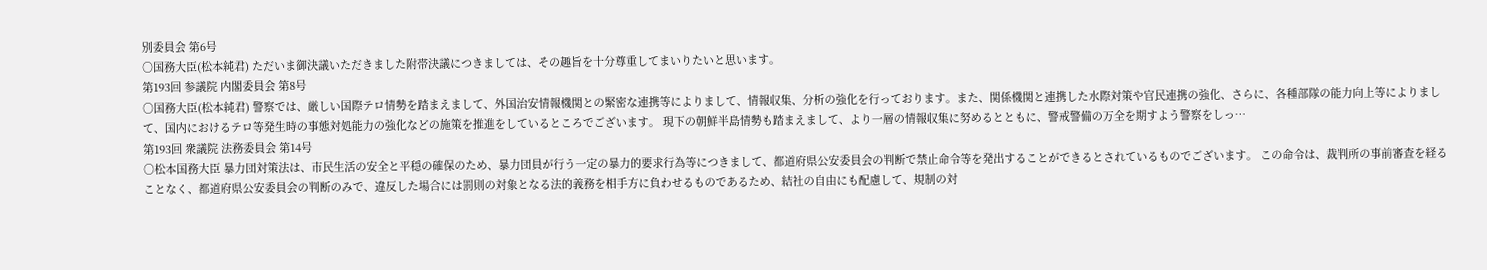別委員会 第6号
○国務大臣(松本純君) ただいま御決議いただきました附帯決議につきましては、その趣旨を十分尊重してまいりたいと思います。
第193回 参議院 内閣委員会 第8号
○国務大臣(松本純君) 警察では、厳しい国際テロ情勢を踏まえまして、外国治安情報機関との緊密な連携等によりまして、情報収集、分析の強化を行っております。また、関係機関と連携した水際対策や官民連携の強化、さらに、各種部隊の能力向上等によりまして、国内におけるテロ等発生時の事態対処能力の強化などの施策を推進をしているところでございます。 現下の朝鮮半島情勢も踏まえまして、より一層の情報収集に努めるとともに、警戒警備の万全を期すよう警察をしっ…
第193回 衆議院 法務委員会 第14号
○松本国務大臣 暴力団対策法は、市民生活の安全と平穏の確保のため、暴力団員が行う一定の暴力的要求行為等につきまして、都道府県公安委員会の判断で禁止命令等を発出することができるとされているものでございます。 この命令は、裁判所の事前審査を経ることなく、都道府県公安委員会の判断のみで、違反した場合には罰則の対象となる法的義務を相手方に負わせるものであるため、結社の自由にも配慮して、規制の対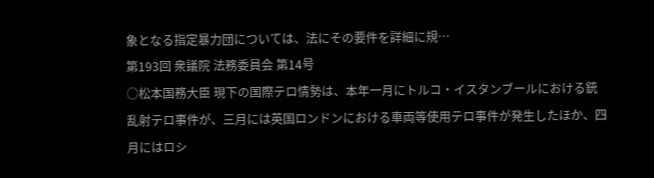象となる指定暴力団については、法にその要件を詳細に規…
第193回 衆議院 法務委員会 第14号
○松本国務大臣 現下の国際テロ情勢は、本年一月にトルコ・イスタンブールにおける銃乱射テロ事件が、三月には英国ロンドンにおける車両等使用テロ事件が発生したほか、四月にはロシ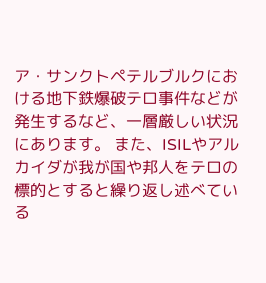ア・サンクトペテルブルクにおける地下鉄爆破テロ事件などが発生するなど、一層厳しい状況にあります。 また、ISILやアルカイダが我が国や邦人をテロの標的とすると繰り返し述べている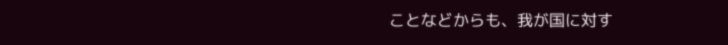ことなどからも、我が国に対す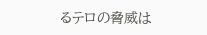るテロの脅威は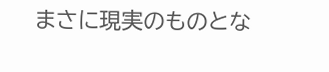まさに現実のものとな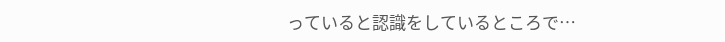っていると認識をしているところで…